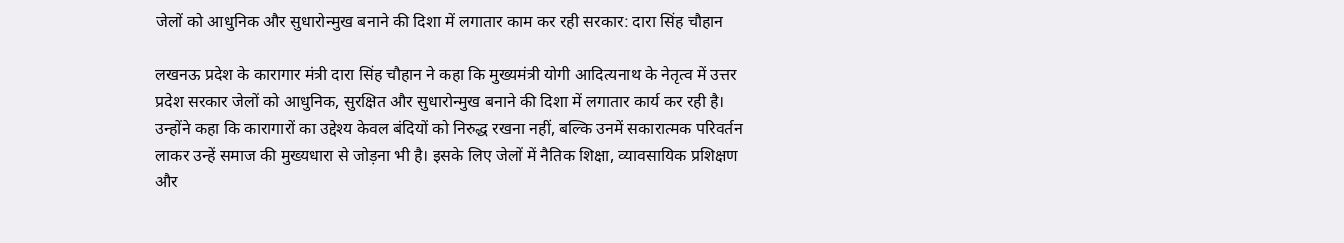जेलों को आधुनिक और सुधारोन्मुख बनाने की दिशा में लगातार काम कर रही सरकार: दारा सिंह चौहान

लखनऊ प्रदेश के कारागार मंत्री दारा सिंह चौहान ने कहा कि मुख्यमंत्री योगी आदित्यनाथ के नेतृत्व में उत्तर प्रदेश सरकार जेलों को आधुनिक, सुरक्षित और सुधारोन्मुख बनाने की दिशा में लगातार कार्य कर रही है। उन्होंने कहा कि कारागारों का उद्देश्य केवल बंदियों को निरुद्ध रखना नहीं, बल्कि उनमें सकारात्मक परिवर्तन लाकर उन्हें समाज की मुख्यधारा से जोड़ना भी है। इसके लिए जेलों में नैतिक शिक्षा, व्यावसायिक प्रशिक्षण और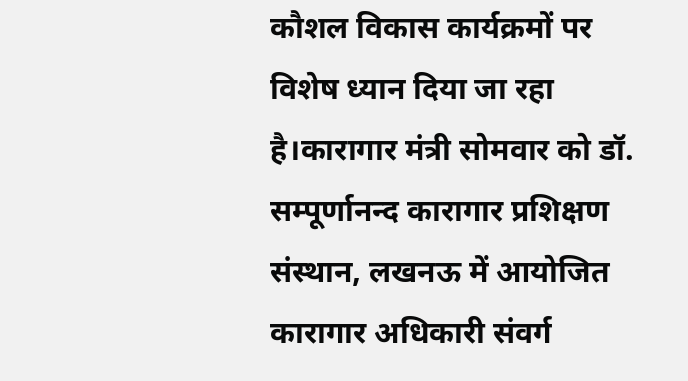कौशल विकास कार्यक्रमों पर विशेष ध्यान दिया जा रहा है।कारागार मंत्री सोमवार को डॉ. सम्पूर्णानन्द कारागार प्रशिक्षण संस्थान, लखनऊ में आयोजित कारागार अधिकारी संवर्ग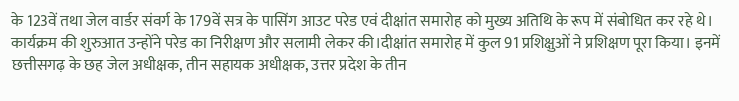के 123वें तथा जेल वार्डर संवर्ग के 179वें सत्र के पासिंग आउट परेड एवं दीक्षांत समारोह को मुख्य अतिथि के रूप में संबोधित कर रहे थे। कार्यक्रम की शुरुआत उन्होंने परेड का निरीक्षण और सलामी लेकर की।दीक्षांत समारोह में कुल 91 प्रशिक्षुओं ने प्रशिक्षण पूरा किया। इनमें छत्तीसगढ़ के छह जेल अधीक्षक, तीन सहायक अधीक्षक, उत्तर प्रदेश के तीन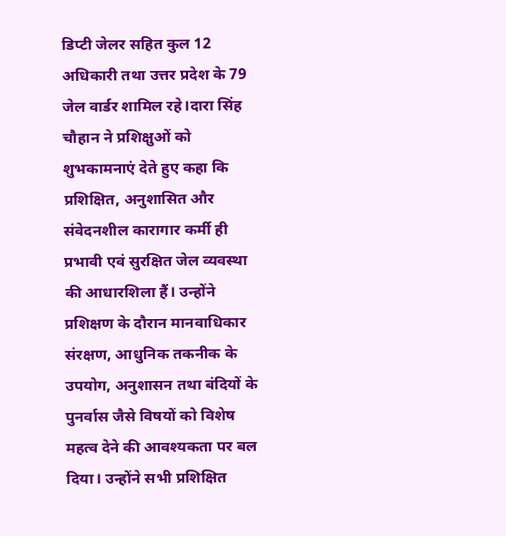डिप्टी जेलर सहित कुल 12 अधिकारी तथा उत्तर प्रदेश के 79 जेल वार्डर शामिल रहे।दारा सिंह चौहान ने प्रशिक्षुओं को शुभकामनाएं देते हुए कहा कि प्रशिक्षित, अनुशासित और संवेदनशील कारागार कर्मी ही प्रभावी एवं सुरक्षित जेल व्यवस्था की आधारशिला हैं। उन्होंने प्रशिक्षण के दौरान मानवाधिकार संरक्षण, आधुनिक तकनीक के उपयोग, अनुशासन तथा बंदियों के पुनर्वास जैसे विषयों को विशेष महत्व देने की आवश्यकता पर बल दिया। उन्होंने सभी प्रशिक्षित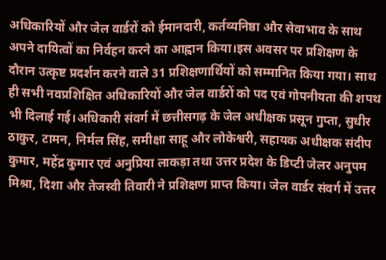अधिकारियों और जेल वार्डरों को ईमानदारी, कर्तव्यनिष्ठा और सेवाभाव के साथ अपने दायित्वों का निर्वहन करने का आह्वान किया।इस अवसर पर प्रशिक्षण के दौरान उत्कृष्ट प्रदर्शन करने वाले 31 प्रशिक्षणार्थियों को सम्मानित किया गया। साथ ही सभी नवप्रशिक्षित अधिकारियों और जेल वार्डरों को पद एवं गोपनीयता की शपथ भी दिलाई गई।अधिकारी संवर्ग में छत्तीसगढ़ के जेल अधीक्षक प्रसून गुप्ता, सुधीर ठाकुर, टामन, निर्मल सिंह, समीक्षा साहू और लोकेश्वरी, सहायक अधीक्षक संदीप कुमार, महेंद्र कुमार एवं अनुप्रिया लाकड़ा तथा उत्तर प्रदेश के डिप्टी जेलर अनुपम मिश्रा, दिशा और तेजस्वी तिवारी ने प्रशिक्षण प्राप्त किया। जेल वार्डर संवर्ग में उत्तर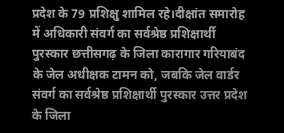प्रदेश के 79 प्रशिक्षु शामिल रहे।दीक्षांत समारोह में अधिकारी संवर्ग का सर्वश्रेष्ठ प्रशिक्षार्थी पुरस्कार छत्तीसगढ़ के जिला कारागार गरियाबंद के जेल अधीक्षक टामन को, जबकि जेल वार्डर संवर्ग का सर्वश्रेष्ठ प्रशिक्षार्थी पुरस्कार उत्तर प्रदेश के जिला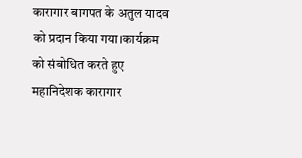कारागार बागपत के अतुल यादव को प्रदान किया गया।कार्यक्रम को संबोधित करते हुए महानिदेशक कारागार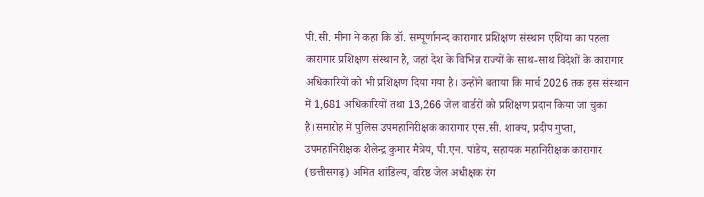पी.सी. मीना ने कहा कि डॉ. सम्पूर्णानन्द कारागार प्रशिक्षण संस्थान एशिया का पहला कारागार प्रशिक्षण संस्थान है, जहां देश के विभिन्न राज्यों के साथ-साथ विदेशों के कारागार अधिकारियों को भी प्रशिक्षण दिया गया है। उन्होंने बताया कि मार्च 2026 तक इस संस्थान में 1,681 अधिकारियों तथा 13,266 जेल वार्डरों को प्रशिक्षण प्रदान किया जा चुका है।समारोह में पुलिस उपमहानिरीक्षक कारागार एस.सी. शाक्य, प्रदीप गुप्ता, उपमहानिरीक्षक शैलेन्द्र कुमार मैत्रेय, पी.एन. पांडेय, सहायक महानिरीक्षक कारागार (छत्तीसगढ़) अमित शांडिल्य, वरिष्ठ जेल अधीक्षक रंग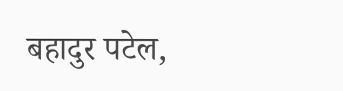बहादुर पटेल,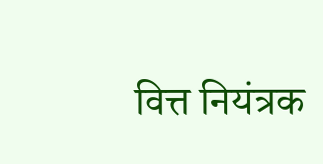वित्त नियंत्रक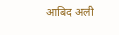आबिद अली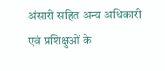अंसारी सहित अन्य अधिकारी एवं प्रशिक्षुओं के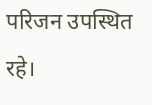परिजन उपस्थित रहे।